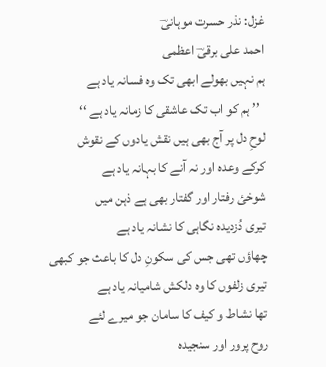غزل: نذر حسرت موہانیؔ
احمد علی برقیؔ اعظمی
ہم نہیں بھولے ابھی تک وہ فسانہ یاد ہے
  ’’ ہم کو اب تک عاشقی کا زمانہ یاد ہے ‘‘
لوحِ دل پر آج بھی ہیں نقش یادوں کے نقوش
کرکے وعدہ اور نہ آنے کا بہانہ یاد ہے
شوخئ رفتار اور گفتار بھی ہے ذہن میں
تیری دُزدیدہ نگاہی کا نشانہ یاد ہے
چھاؤں تھی جس کی سکونِ دل کا باعث جو کبھی
تیری زلفوں کا وہ دلکش شامیانہ یاد ہے
تھا نشاط و کیف کا سامان جو میرے لئے
روح پرور اور سنجیدہ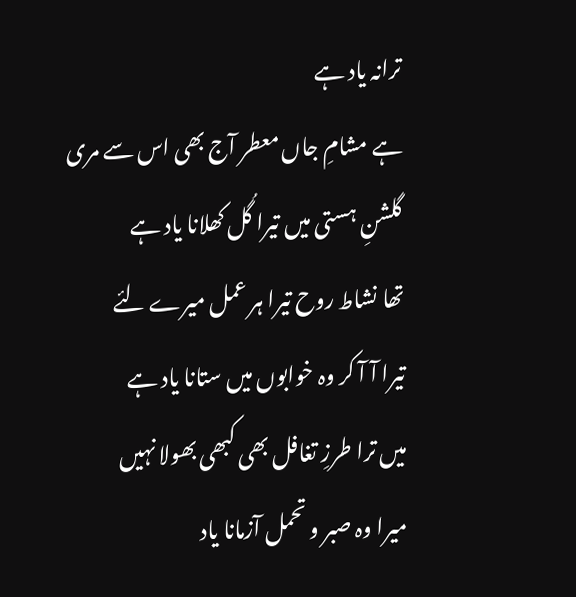ترانہ یاد ہے
ہے مشامِ جاں معطر آج بھی اس سے مری
گلشنِ ہستی میں تیرا گُل کھلانا یاد ہے
تھا نشاط روح تیرا ہر عمل میرے لئے
تیرا آ آ کر وہ خوابوں میں ستانا یاد ہے
میں ترا طرزِ تغافل بھی کبھی بھولا نہیں
میرا وہ صبر و تحمل آزمانا یاد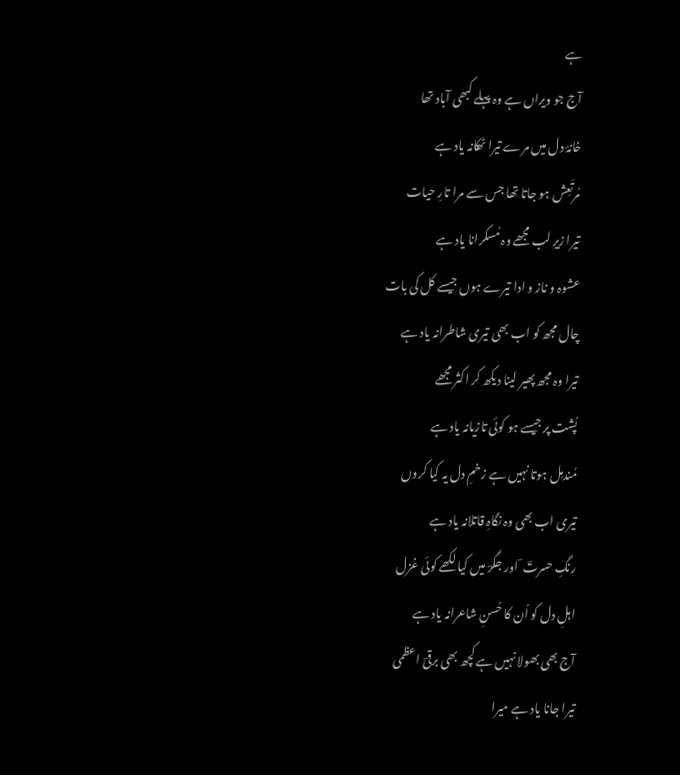ہے
آج جو ویراں ہے وہ پہلے کبھی آباد تھا
خانۂ دل میں مرے تیرا ٹھکانہ یاد ہے
مُرتَعِش ہو جاتا تھا جس سے مرا تارِ حیات
تیرا زیرِ لب مجھے وہ مُسکرانا یاد ہے
عشوہ و ناز و ادا تیرے ہوں جیسے کل کی بات
چال مجھ کو اب بھی تیری شاطرانہ یاد ہے
تیرا وہ مجھ پھیر لینا دیکھ کر اکثر مجھے
پُشت پر جیسے ہو کوئی تازیانہ یاد ہے
مُندمِل ہوتا نہیں ہے زخمِ دل یہ کیا کروں
تیری اب بھی وہ نگاہِ قاتلانہ یاد ہے
رنگِ حسرتؔ ؔ اور جگرؔ میں کیا لکھے کوئی غزل
اہلِ دل کو اُن کا حُسنِ شاعرانہ یاد ہے
آج بھی بھولا نہیں ہے کچھ بھی برقیؔ اعظمی
تیرا جانا یاد ہے میرا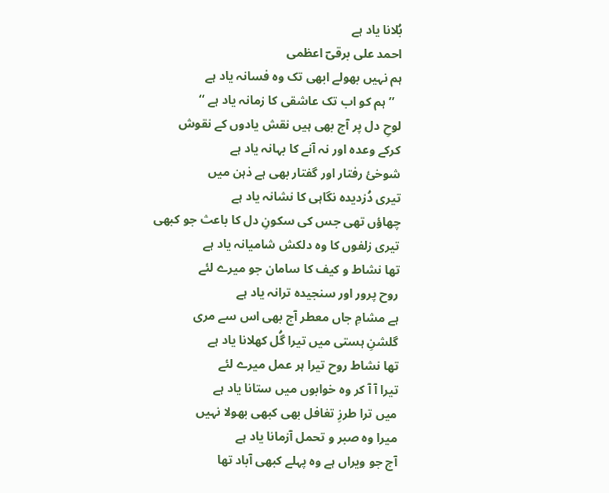بُلانا یاد ہے
احمد علی برقیؔ اعظمی
ہم نہیں بھولے ابھی تک وہ فسانہ یاد ہے
  ’’ ہم کو اب تک عاشقی کا زمانہ یاد ہے ‘‘
لوحِ دل پر آج بھی ہیں نقش یادوں کے نقوش
کرکے وعدہ اور نہ آنے کا بہانہ یاد ہے
شوخئ رفتار اور گفتار بھی ہے ذہن میں
تیری دُزدیدہ نگاہی کا نشانہ یاد ہے
چھاؤں تھی جس کی سکونِ دل کا باعث جو کبھی
تیری زلفوں کا وہ دلکش شامیانہ یاد ہے
تھا نشاط و کیف کا سامان جو میرے لئے
روح پرور اور سنجیدہ ترانہ یاد ہے
ہے مشامِ جاں معطر آج بھی اس سے مری
گلشنِ ہستی میں تیرا گُل کھلانا یاد ہے
تھا نشاط روح تیرا ہر عمل میرے لئے
تیرا آ آ کر وہ خوابوں میں ستانا یاد ہے
میں ترا طرزِ تغافل بھی کبھی بھولا نہیں
میرا وہ صبر و تحمل آزمانا یاد ہے
آج جو ویراں ہے وہ پہلے کبھی آباد تھا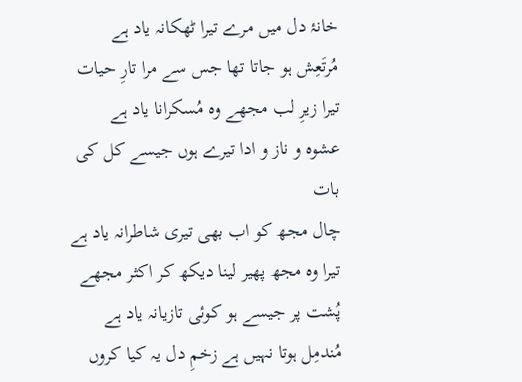خانۂ دل میں مرے تیرا ٹھکانہ یاد ہے
مُرتَعِش ہو جاتا تھا جس سے مرا تارِ حیات
تیرا زیرِ لب مجھے وہ مُسکرانا یاد ہے
عشوہ و ناز و ادا تیرے ہوں جیسے کل کی بات
چال مجھ کو اب بھی تیری شاطرانہ یاد ہے
تیرا وہ مجھ پھیر لینا دیکھ کر اکثر مجھے
پُشت پر جیسے ہو کوئی تازیانہ یاد ہے
مُندمِل ہوتا نہیں ہے زخمِ دل یہ کیا کروں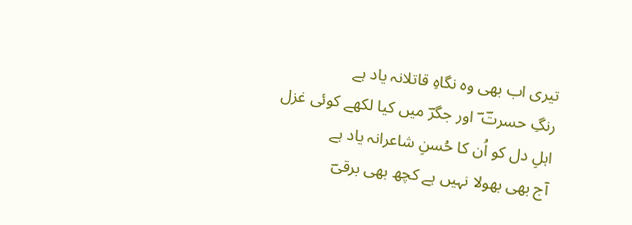تیری اب بھی وہ نگاہِ قاتلانہ یاد ہے
رنگِ حسرتؔ ؔ اور جگرؔ میں کیا لکھے کوئی غزل
اہلِ دل کو اُن کا حُسنِ شاعرانہ یاد ہے
آج بھی بھولا نہیں ہے کچھ بھی برقیؔ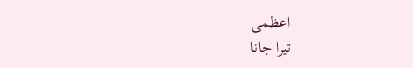اعظمی
تیرا جانا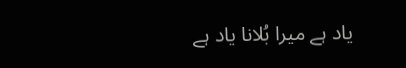یاد ہے میرا بُلانا یاد ہے